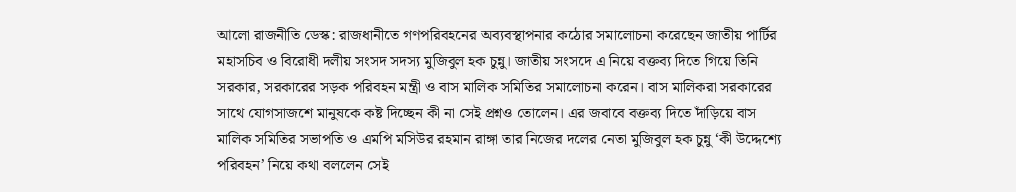আলো রাজনীতি ডেস্ক: রাজধানীতে গণপরিবহনের অব্যবস্থাপনার কঠোর সমালোচনা করেছেন জাতীয় পার্টির মহাসচিব ও বিরোধী দলীয় সংসদ সদস্য মুজিবুল হক চুন্নু। জাতীয় সংসদে এ নিয়ে বক্তব্য দিতে গিয়ে তিনি সরকার, সরকারের সড়ক পরিবহন মন্ত্রী ও বাস মালিক সমিতির সমালোচনা করেন। বাস মালিকরা সরকারের সাথে যোগসাজশে মানুষকে কষ্ট দিচ্ছেন কী না সেই প্রশ্নও তোলেন। এর জবাবে বক্তব্য দিতে দাঁড়িয়ে বাস মালিক সমিতির সভাপতি ও এমপি মসিউর রহমান রাঙ্গা তার নিজের দলের নেতা মুজিবুল হক চুন্নু ‘কী উদ্দেশ্যে পরিবহন’ নিয়ে কথা বললেন সেই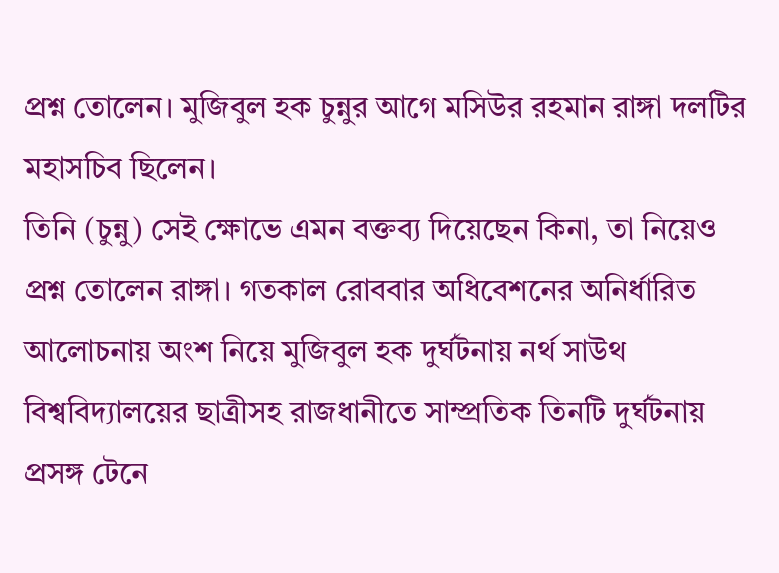প্রশ্ন তোলেন। মুজিবুল হক চুন্নুর আগে মসিউর রহমান রাঙ্গা দলটির মহাসচিব ছিলেন।
তিনি (চুন্নু) সেই ক্ষোভে এমন বক্তব্য দিয়েছেন কিনা, তা নিয়েও প্রশ্ন তোলেন রাঙ্গা। গতকাল রোববার অধিবেশনের অনির্ধারিত আলোচনায় অংশ নিয়ে মুজিবুল হক দুর্ঘটনায় নর্থ সাউথ বিশ্ববিদ্যালয়ের ছাত্রীসহ রাজধানীতে সাম্প্রতিক তিনটি দুর্ঘটনায় প্রসঙ্গ টেনে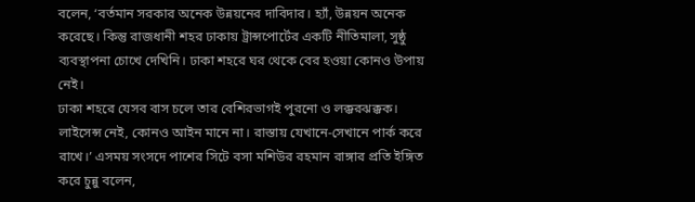বলেন, ‘বর্তমান সরকার অনেক উন্নয়নের দাবিদার। হ্যাঁ, উন্নয়ন অনেক করেছে। কিন্তু রাজধানী শহর ঢাকায় ট্রান্সপোর্টের একটি নীতিমালা, সুষ্ঠু ব্যবস্থাপনা চোখে দেখিনি। ঢাকা শহরে ঘর থেকে বের হওয়া কোনও উপায় নেই।
ঢাকা শহরে যেসব বাস চলে তার বেশিরভাগই পুরনো ও লক্করঝক্কক। লাইসেন্স নেই, কোনও আইন মানে না। রাস্তায় যেখানে-সেখানে পার্ক করে রাখে।’ এসময় সংসদে পাশের সিটে বসা মশিউর রহমান রাঙ্গার প্রতি ইঙ্গিত করে চুন্নু বলেন,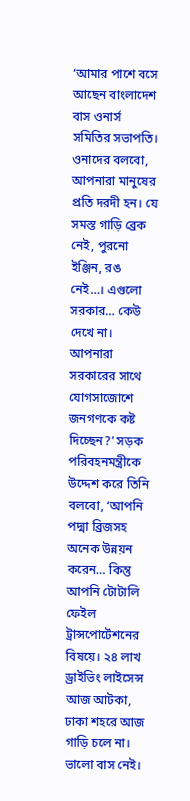‘আমার পাশে বসে আছেন বাংলাদেশ বাস ওনার্স সমিতির সভাপতি। ওনাদের বলবো, আপনারা মানুষের প্রতি দরদী হন। যে সমস্ত গাড়ি ব্রেক নেই, পুরনো ইঞ্জিন, রঙ নেই…। এগুলো সরকার… কেউ দেখে না। আপনারা সরকারের সাথে যোগসাজোশে জনগণকে কষ্ট দিচ্ছেন?’ সড়ক পরিবহনমন্ত্রীকে উদ্দেশ করে তিনি বলবো, ‘আপনি পদ্মা ব্রিজসহ অনেক উন্নয়ন করেন… কিন্তু আপনি টোটালি ফেইল ট্রান্সপোর্টেশনের বিষয়ে। ২৪ লাখ ড্রাইভিং লাইসেন্স আজ আটকা, ঢাকা শহরে আজ গাড়ি চলে না। ভালো বাস নেই।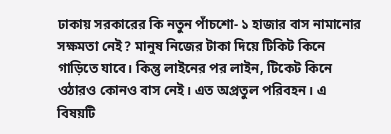ঢাকায় সরকারের কি নতুন পাঁচশো- ১ হাজার বাস নামানোর সক্ষমতা নেই? মানুষ নিজের টাকা দিয়ে টিকিট কিনে গাড়িতে যাবে। কিন্তু লাইনের পর লাইন, টিকেট কিনে ওঠারও কোনও বাস নেই। এত অপ্রতুল পরিবহন। এ বিষয়টি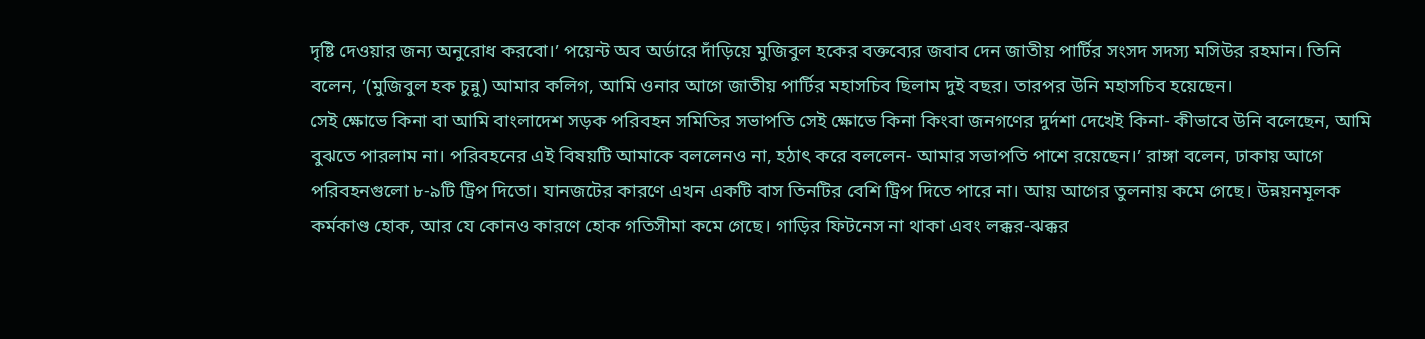দৃষ্টি দেওয়ার জন্য অনুরোধ করবো।’ পয়েন্ট অব অর্ডারে দাঁড়িয়ে মুজিবুল হকের বক্তব্যের জবাব দেন জাতীয় পার্টির সংসদ সদস্য মসিউর রহমান। তিনি বলেন, ‘(মুজিবুল হক চুন্নু) আমার কলিগ, আমি ওনার আগে জাতীয় পার্টির মহাসচিব ছিলাম দুই বছর। তারপর উনি মহাসচিব হয়েছেন।
সেই ক্ষোভে কিনা বা আমি বাংলাদেশ সড়ক পরিবহন সমিতির সভাপতি সেই ক্ষোভে কিনা কিংবা জনগণের দুর্দশা দেখেই কিনা- কীভাবে উনি বলেছেন, আমি বুঝতে পারলাম না। পরিবহনের এই বিষয়টি আমাকে বললেনও না, হঠাৎ করে বললেন- আমার সভাপতি পাশে রয়েছেন।’ রাঙ্গা বলেন, ঢাকায় আগে পরিবহনগুলো ৮-৯টি ট্রিপ দিতো। যানজটের কারণে এখন একটি বাস তিনটির বেশি ট্রিপ দিতে পারে না। আয় আগের তুলনায় কমে গেছে। উন্নয়নমূলক কর্মকাণ্ড হোক, আর যে কোনও কারণে হোক গতিসীমা কমে গেছে। গাড়ির ফিটনেস না থাকা এবং লক্কর-ঝক্কর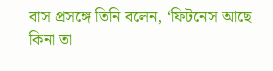বাস প্রসঙ্গে তিনি বলেন, ‘ফিটনেস আছে কিনা তা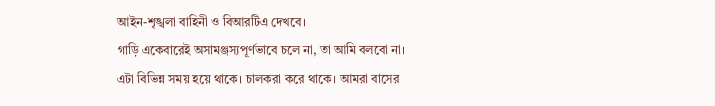আইন-শৃঙ্খলা বাহিনী ও বিআরটিএ দেখবে।
গাড়ি একেবারেই অসামঞ্জস্যপূর্ণভাবে চলে না, তা আমি বলবো না। এটা বিভিন্ন সময় হয়ে থাকে। চালকরা করে থাকে। আমরা বাসের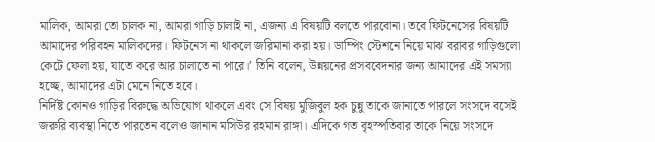মালিক, আমরা তো চালক না, আমরা গাড়ি চালাই না, এজন্য এ বিষয়টি বলতে পারবোনা। তবে ফিটনেসের বিষয়টি আমাদের পরিবহন মালিকদের। ফিটনেস না থাকলে জরিমানা করা হয়। ডাম্পিং স্টেশনে নিয়ে মাঝ বরাবর গাড়িগুলো কেটে ফেলা হয়, যাতে করে আর চালাতে না পারে।’ তিনি বলেন, উন্নয়নের প্রসববেদনার জন্য আমাদের এই সমস্যা হচ্ছে, আমাদের এটা মেনে নিতে হবে।
নির্দিষ্ট কোনও গাড়ির বিরুদ্ধে অভিযোগ থাকলে এবং সে বিষয় মুজিবুল হক চুন্নু তাকে জানাতে পারলে সংসদে বসেই জরুরি ব্যবস্থা নিতে পারতেন বলেও জানান মসিউর রহমান রাঙ্গা। এদিকে গত বৃহস্পতিবার তাকে নিয়ে সংসদে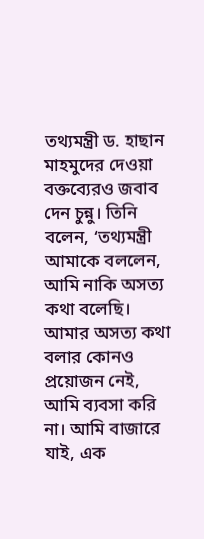তথ্যমন্ত্রী ড. হাছান মাহমুদের দেওয়া বক্তব্যেরও জবাব দেন চুন্নু। তিনি বলেন, ‘তথ্যমন্ত্রী আমাকে বললেন, আমি নাকি অসত্য কথা বলেছি। আমার অসত্য কথা বলার কোনও প্রয়োজন নেই, আমি ব্যবসা করি না। আমি বাজারে যাই, এক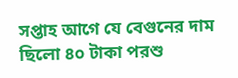সপ্তাহ আগে যে বেগুনের দাম ছিলো ৪০ টাকা পরশু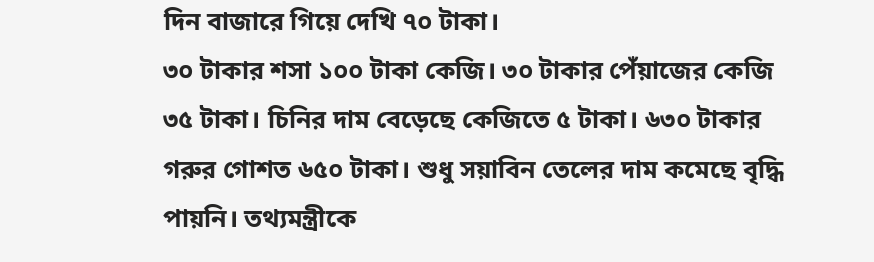দিন বাজারে গিয়ে দেখি ৭০ টাকা।
৩০ টাকার শসা ১০০ টাকা কেজি। ৩০ টাকার পেঁয়াজের কেজি ৩৫ টাকা। চিনির দাম বেড়েছে কেজিতে ৫ টাকা। ৬৩০ টাকার গরুর গোশত ৬৫০ টাকা। শুধু সয়াবিন তেলের দাম কমেছে বৃদ্ধি পায়নি। তথ্যমন্ত্রীকে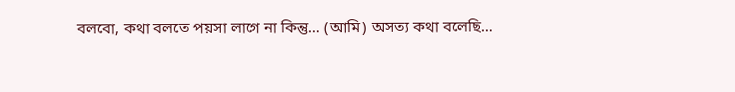বলবো, কথা বলতে পয়সা লাগে না কিন্তু… (আমি) অসত্য কথা বলেছি…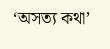‘অসত্য কথা’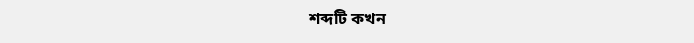শব্দটি কখন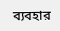ব্যবহার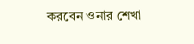করবেন ওনার শেখা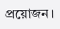প্রয়োজন।